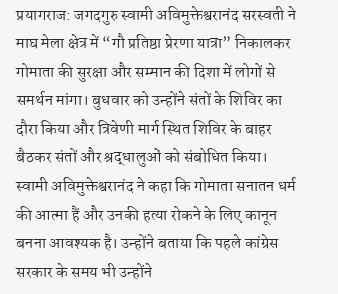प्रयागराज: जगदगुरु स्वामी अविमुक्तेश्वरानंद सरस्वती ने माघ मेला क्षेत्र में “गौ प्रतिष्ठा प्रेरणा यात्रा” निकालकर गोमाता की सुरक्षा और सम्मान की दिशा में लोगों से समर्थन मांगा। बुधवार को उन्होंने संतों के शिविर का दौरा किया और त्रिवेणी मार्ग स्थित शिविर के बाहर बैठकर संतों और श्रद्धालुओं को संबोधित किया।
स्वामी अविमुक्तेश्वरानंद ने कहा कि गोमाता सनातन धर्म की आत्मा हैं और उनकी हत्या रोकने के लिए कानून बनना आवश्यक है। उन्होंने बताया कि पहले कांग्रेस सरकार के समय भी उन्होंने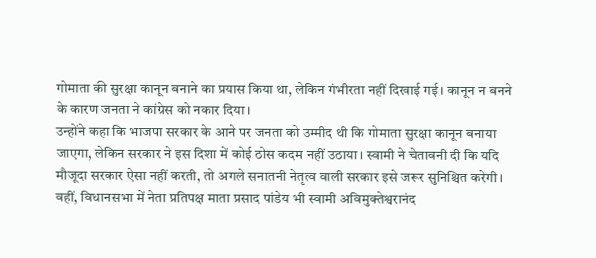गोमाता की सुरक्षा कानून बनाने का प्रयास किया था, लेकिन गंभीरता नहीं दिखाई गई। कानून न बनने के कारण जनता ने कांग्रेस को नकार दिया।
उन्होंने कहा कि भाजपा सरकार के आने पर जनता को उम्मीद थी कि गोमाता सुरक्षा कानून बनाया जाएगा, लेकिन सरकार ने इस दिशा में कोई ठोस कदम नहीं उठाया। स्वामी ने चेतावनी दी कि यदि मौजूदा सरकार ऐसा नहीं करती, तो अगले सनातनी नेतृत्व वाली सरकार इसे जरूर सुनिश्चित करेगी।
वहीं, विधानसभा में नेता प्रतिपक्ष माता प्रसाद पांडेय भी स्वामी अविमुक्तेश्वरानंद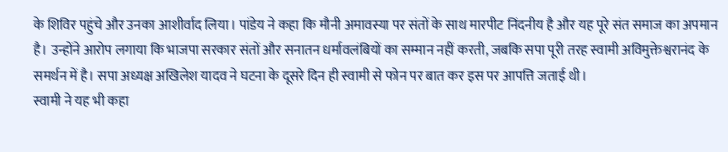के शिविर पहुंचे और उनका आशीर्वाद लिया। पांडेय ने कहा कि मौनी अमावस्या पर संतों के साथ मारपीट निंदनीय है और यह पूरे संत समाज का अपमान है। उन्होंने आरोप लगाया कि भाजपा सरकार संतों और सनातन धर्मावलंबियों का सम्मान नहीं करती, जबकि सपा पूरी तरह स्वामी अविमुक्तेश्वरानंद के समर्थन में है। सपा अध्यक्ष अखिलेश यादव ने घटना के दूसरे दिन ही स्वामी से फोन पर बात कर इस पर आपत्ति जताई थी।
स्वामी ने यह भी कहा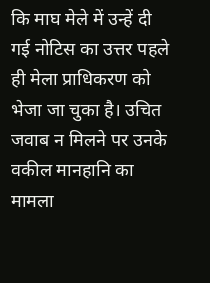कि माघ मेले में उन्हें दी गई नोटिस का उत्तर पहले ही मेला प्राधिकरण को भेजा जा चुका है। उचित जवाब न मिलने पर उनके वकील मानहानि का मामला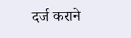दर्ज कराने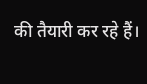की तैयारी कर रहे हैं।